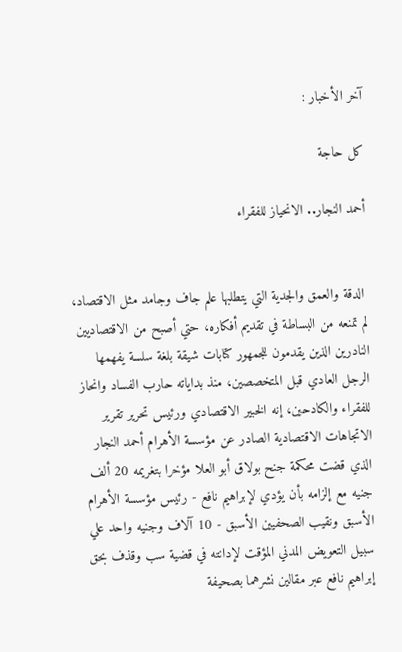آخر الأخبار :

كل حاجة

أحمد النجار.. الانحياز للفقراء


 الدقة والعمق والجدية التي يتطلبها علم جاف وجامد مثل الاقتصاد، لم تمنعه من البساطة في تقديم أفكاره، حتي أصبح من الاقتصاديين النادرين الذين يقدمون للجمهور كتابات شيقة بلغة سلسة يفهمها الرجل العادي قبل المتخصصين، منذ بداياته حارب الفساد وانحاز للفقراء والكادحين، إنه الخبير الاقتصادي ورئيس تحرير تقرير الاتجاهات الاقتصادية الصادر عن مؤسسة الأهرام أحمد النجار الذي قضت محكمة جنح بولاق أبو العلا مؤخرا بتغريمه 20 ألف جنيه مع إلزامه بأن يؤدي لإبراهيم نافع - رئيس مؤسسة الأهرام الأسبق ونقيب الصحفيين الأسبق - 10 آلاف وجنيه واحد علي سبيل التعويض المدني المؤقت لإدانته في قضية سب وقذف بحق إبراهيم نافع عبر مقالين نشرهما بصحيفة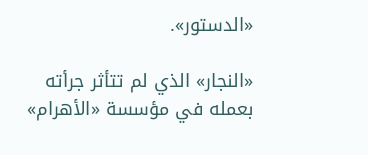«الدستور».

«النجار» الذي لم تتأثر جرأته بعمله في مؤسسة «الأهرام»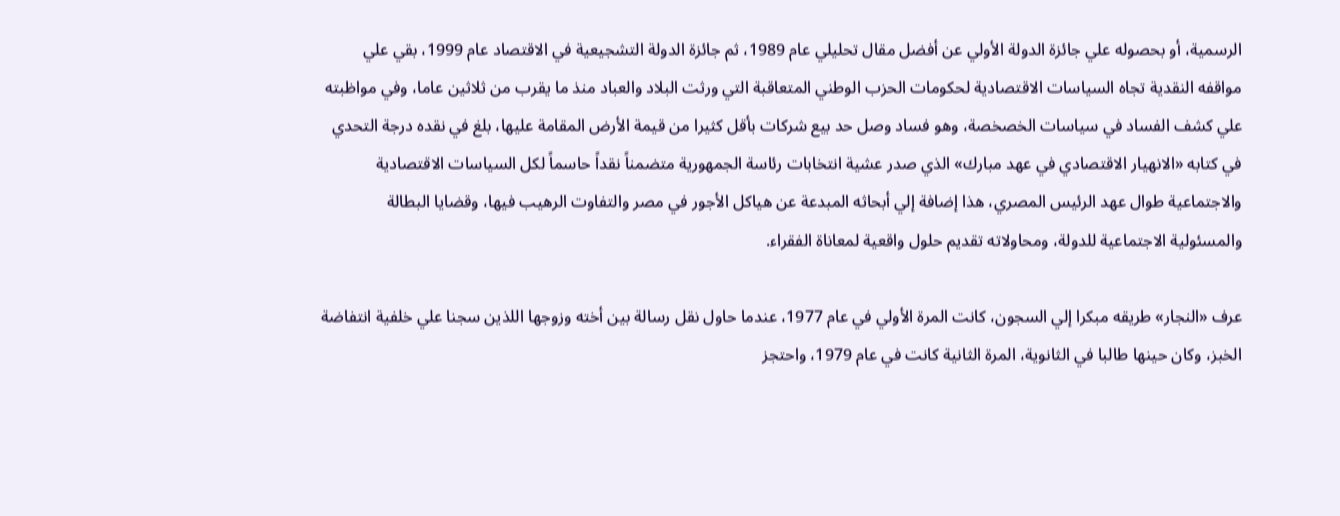الرسمية، أو بحصوله علي جائزة الدولة الأولي عن أفضل مقال تحليلي عام 1989، ثم جائزة الدولة التشجيعية في الاقتصاد عام 1999، بقي علي مواقفه النقدية تجاه السياسات الاقتصادية لحكومات الحزب الوطني المتعاقبة التي ورثت البلاد والعباد منذ ما يقرب من ثلاثين عاما، وفي مواظبته علي كشف الفساد في سياسات الخصخصة، وهو فساد وصل حد بيع شركات بأقل كثيرا من قيمة الأرض المقامة عليها، بلغ في نقده درجة التحدي في كتابه «الانهيار الاقتصادي في عهد مبارك» الذي صدر عشية انتخابات رئاسة الجمهورية متضمناً نقداً حاسماً لكل السياسات الاقتصادية والاجتماعية طوال عهد الرئيس المصري، هذا إضافة إلي أبحاثه المبدعة عن هياكل الأجور في مصر والتفاوت الرهيب فيها، وقضايا البطالة والمسئولية الاجتماعية للدولة، ومحاولاته تقديم حلول واقعية لمعاناة الفقراء.

عرف «النجار» طريقه مبكرا إلي السجون، كانت المرة الأولي في عام 1977، عندما حاول نقل رسالة بين أخته وزوجها اللذين سجنا علي خلفية انتفاضة الخبز، وكان حينها طالبا في الثانوية، المرة الثانية كانت في عام 1979، واحتجز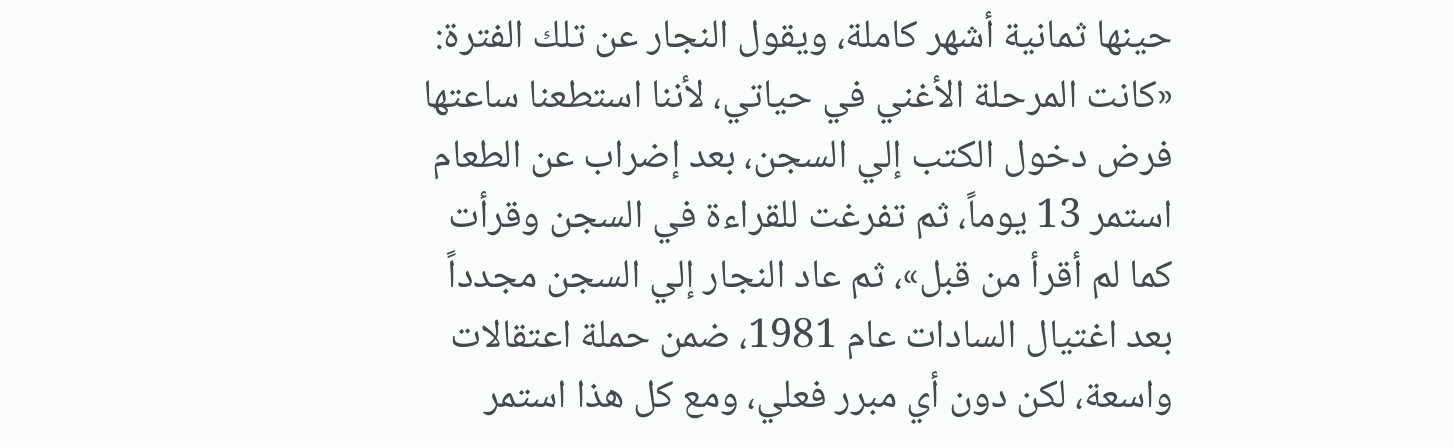حينها ثمانية أشهر كاملة، ويقول النجار عن تلك الفترة: «كانت المرحلة الأغني في حياتي، لأننا استطعنا ساعتها فرض دخول الكتب إلي السجن، بعد إضراب عن الطعام استمر 13 يوماً، ثم تفرغت للقراءة في السجن وقرأت كما لم أقرأ من قبل»، ثم عاد النجار إلي السجن مجدداً بعد اغتيال السادات عام 1981، ضمن حملة اعتقالات واسعة، لكن دون أي مبرر فعلي، ومع كل هذا استمر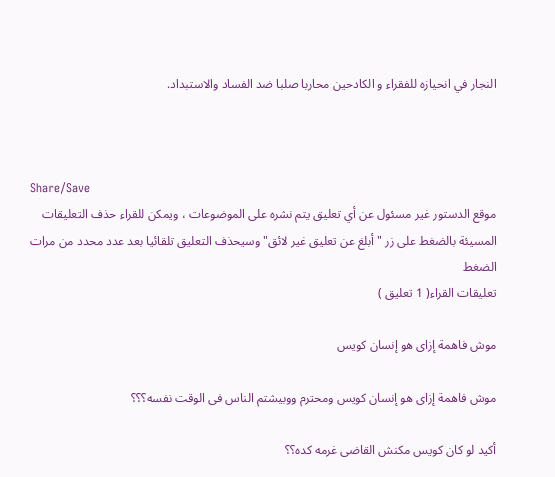النجار في انحيازه للفقراء و الكادحين محاربا صلبا ضد الفساد والاستبداد.



Share/Save
موقع الدستور غير مسئول عن أي تعليق يتم نشره على الموضوعات ، ويمكن للقراء حذف التعليقات المسيئة بالضغط على زر "أبلغ عن تعليق غير لائق" وسيحذف التعليق تلقائيا بعد عدد محدد من مرات الضغط
تعليقات القراء( 1 تعليق )

موش فاهمة إزاى هو إنسان كويس

موش فاهمة إزاى هو إنسان كويس ومحترم ووبيشتم الناس فى الوقت نفسه؟؟؟

أكيد لو كان كويس مكنش القاضى غرمه كده؟؟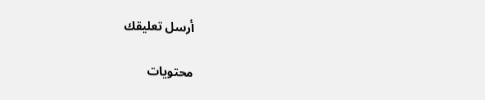أرسل تعليقك

محتويات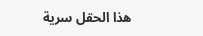هذا الحقل سرية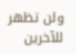ولن تظهر للآخرين